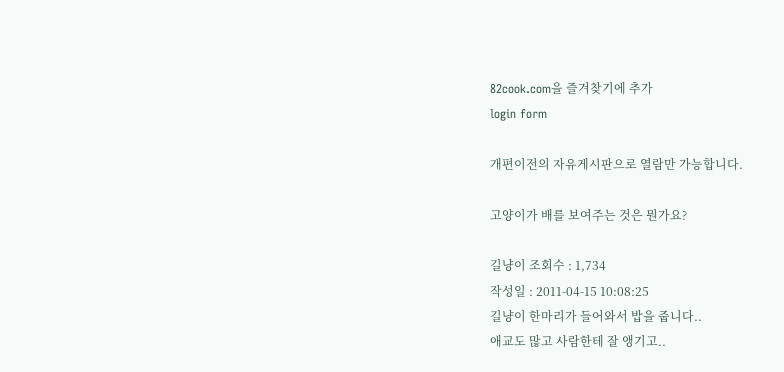82cook.com을 즐겨찾기에 추가
login form

개편이전의 자유게시판으로 열람만 가능합니다.

고양이가 배를 보여주는 것은 뭔가요?

길냥이 조회수 : 1,734
작성일 : 2011-04-15 10:08:25
길냥이 한마리가 들어와서 밥을 줍니다..
애교도 많고 사람한테 잘 앵기고..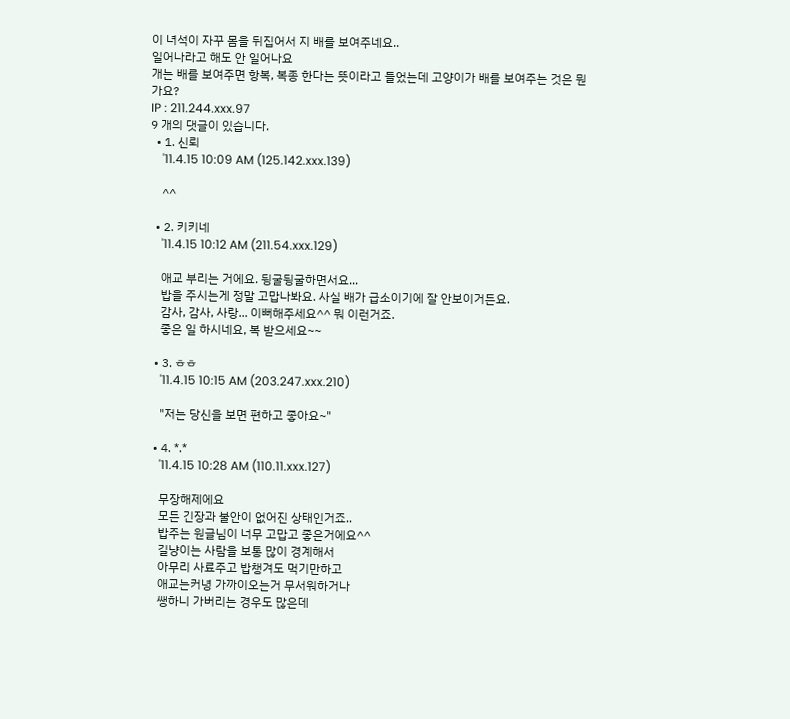이 녀석이 자꾸 몸을 뒤집어서 지 배를 보여주네요..
일어나라고 해도 안 일어나요
개는 배를 보여주면 항복, 복종 한다는 뜻이라고 들었는데 고양이가 배를 보여주는 것은 뭔가요?
IP : 211.244.xxx.97
9 개의 댓글이 있습니다.
  • 1. 신뢰
    '11.4.15 10:09 AM (125.142.xxx.139)

    ^^

  • 2. 키키네
    '11.4.15 10:12 AM (211.54.xxx.129)

    애교 부리는 거에요. 뒹굴뒹굴하면서요...
    밥을 주시는게 정말 고맙나봐요. 사실 배가 급소이기에 잘 안보이거든요.
    감사, 감사, 사랑... 이뻐해주세요^^ 뭐 이런거죠.
    좋은 일 하시네요, 복 받으세요~~

  • 3. ㅎㅎ
    '11.4.15 10:15 AM (203.247.xxx.210)

    "저는 당신을 보면 편하고 좋아요~"

  • 4. *.*
    '11.4.15 10:28 AM (110.11.xxx.127)

    무장해제에요
    모든 긴장과 불안이 없어진 상태인거죠..
    밥주는 원글님이 너무 고맙고 좋은거에요^^
    길냥이는 사람을 보통 많이 경계해서
    아무리 사료주고 밥챙겨도 먹기만하고
    애교는커녕 가까이오는거 무서워하거나
    쌩하니 가버리는 경우도 많은데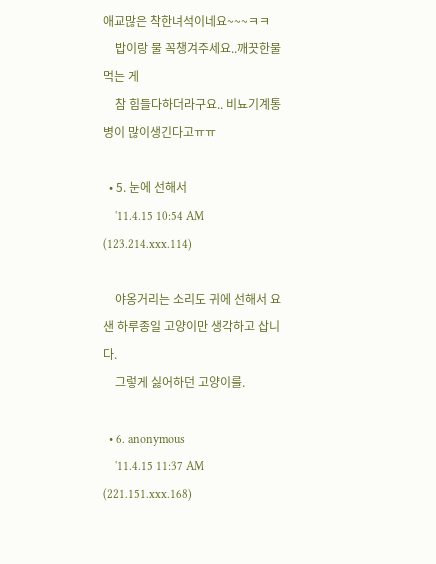애교많은 착한녀석이네요~~~ㅋㅋ
    밥이랑 물 꼭챙겨주세요..깨끗한물먹는 게
    참 힘들다하더라구요.. 비뇨기계통 병이 많이생긴다고ㅠㅠ

  • 5. 눈에 선해서
    '11.4.15 10:54 AM (123.214.xxx.114)

    야옹거리는 소리도 귀에 선해서 요샌 하루종일 고양이만 생각하고 삽니다.
    그렇게 싫어하던 고양이를.

  • 6. anonymous
    '11.4.15 11:37 AM (221.151.xxx.168)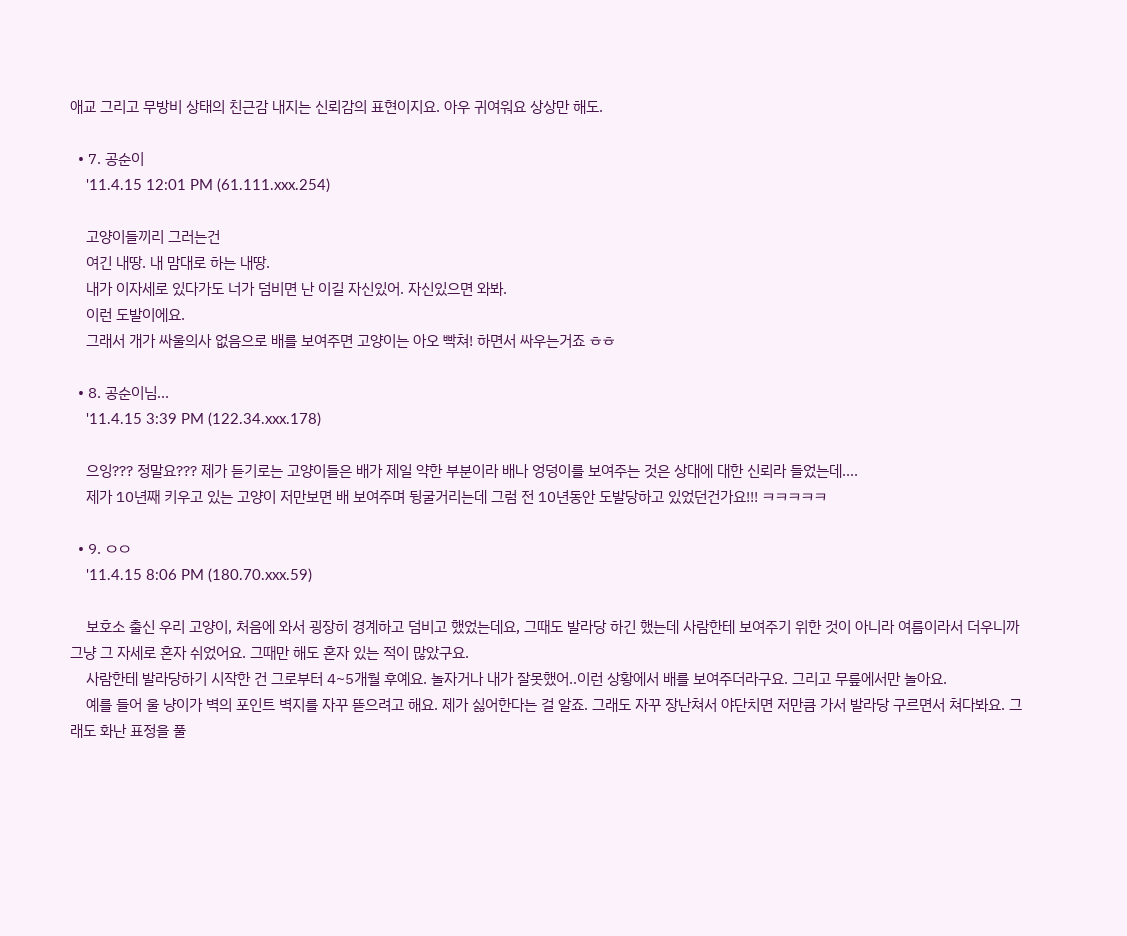애교 그리고 무방비 상태의 친근감 내지는 신뢰감의 표현이지요. 아우 귀여워요 상상만 해도.

  • 7. 공순이
    '11.4.15 12:01 PM (61.111.xxx.254)

    고양이들끼리 그러는건
    여긴 내땅. 내 맘대로 하는 내땅.
    내가 이자세로 있다가도 너가 덤비면 난 이길 자신있어. 자신있으면 와봐.
    이런 도발이에요.
    그래서 개가 싸울의사 없음으로 배를 보여주면 고양이는 아오 빡쳐! 하면서 싸우는거죠 ㅎㅎ

  • 8. 공순이님...
    '11.4.15 3:39 PM (122.34.xxx.178)

    으잉??? 정말요??? 제가 듣기로는 고양이들은 배가 제일 약한 부분이라 배나 엉덩이를 보여주는 것은 상대에 대한 신뢰라 들었는데....
    제가 10년째 키우고 있는 고양이 저만보면 배 보여주며 뒹굴거리는데 그럼 전 10년동안 도발당하고 있었던건가요!!! ㅋㅋㅋㅋㅋ

  • 9. ㅇㅇ
    '11.4.15 8:06 PM (180.70.xxx.59)

    보호소 출신 우리 고양이, 처음에 와서 굉장히 경계하고 덤비고 했었는데요, 그때도 발라당 하긴 했는데 사람한테 보여주기 위한 것이 아니라 여름이라서 더우니까 그냥 그 자세로 혼자 쉬었어요. 그때만 해도 혼자 있는 적이 많았구요.
    사람한테 발라당하기 시작한 건 그로부터 4~5개월 후예요. 놀자거나 내가 잘못했어..이런 상황에서 배를 보여주더라구요. 그리고 무릎에서만 놀아요.
    예를 들어 울 냥이가 벽의 포인트 벽지를 자꾸 뜯으려고 해요. 제가 싫어한다는 걸 알죠. 그래도 자꾸 장난쳐서 야단치면 저만큼 가서 발라당 구르면서 쳐다봐요. 그래도 화난 표정을 풀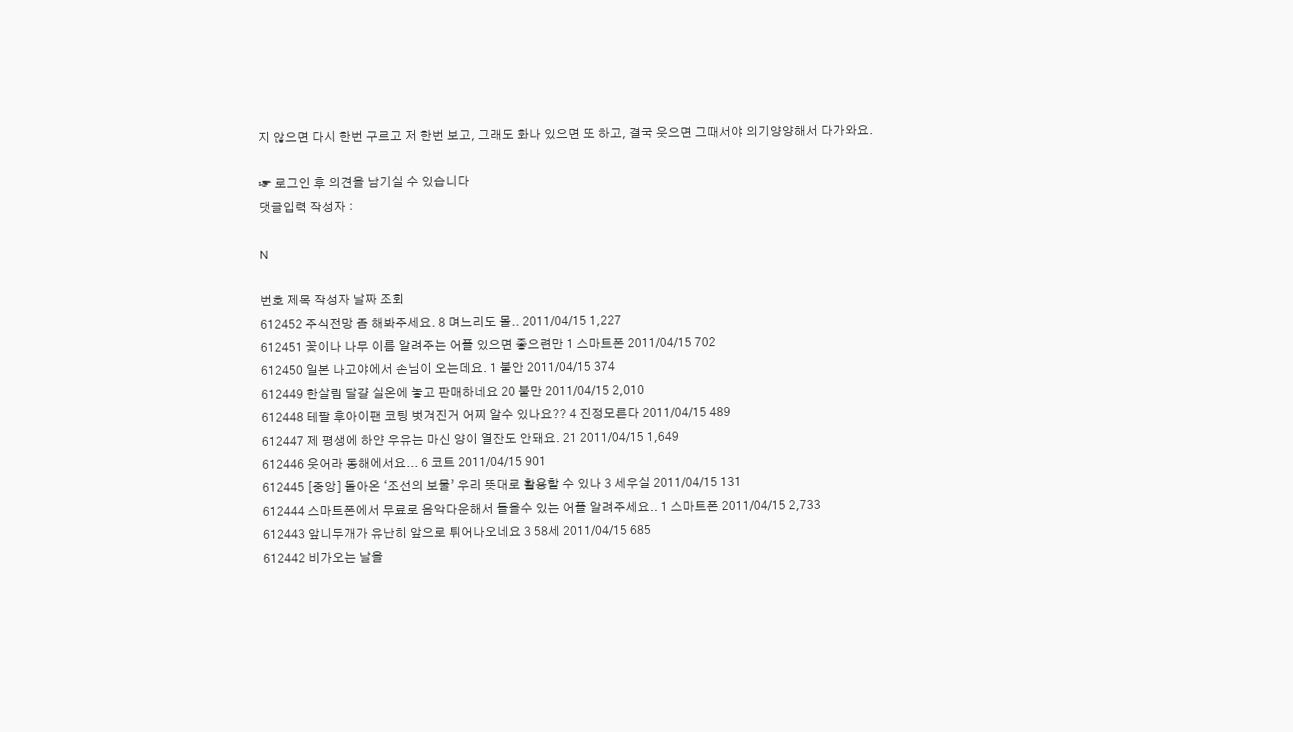지 않으면 다시 한번 구르고 저 한번 보고, 그래도 화나 있으면 또 하고, 결국 웃으면 그때서야 의기양양해서 다가와요.

☞ 로그인 후 의견을 남기실 수 있습니다
댓글입력 작성자 :

N

번호 제목 작성자 날짜 조회
612452 주식전망 좀 해봐주세요. 8 며느리도 몰.. 2011/04/15 1,227
612451 꽃이나 나무 이름 알려주는 어플 있으면 좋으련만 1 스마트폰 2011/04/15 702
612450 일본 나고야에서 손님이 오는데요. 1 불안 2011/04/15 374
612449 한살림 달걀 실온에 놓고 판매하네요 20 불만 2011/04/15 2,010
612448 테팔 후아이팬 코팅 벗겨진거 어찌 알수 있나요?? 4 진정모른다 2011/04/15 489
612447 제 평생에 하얀 우유는 마신 양이 열잔도 안돼요. 21 2011/04/15 1,649
612446 웃어라 동해에서요... 6 코트 2011/04/15 901
612445 [중앙] 돌아온 ‘조선의 보물’ 우리 뜻대로 활용할 수 있나 3 세우실 2011/04/15 131
612444 스마트폰에서 무료로 음악다운해서 들을수 있는 어플 알려주세요.. 1 스마트폰 2011/04/15 2,733
612443 앞니두개가 유난히 앞으로 튀어나오네요 3 58세 2011/04/15 685
612442 비가오는 날을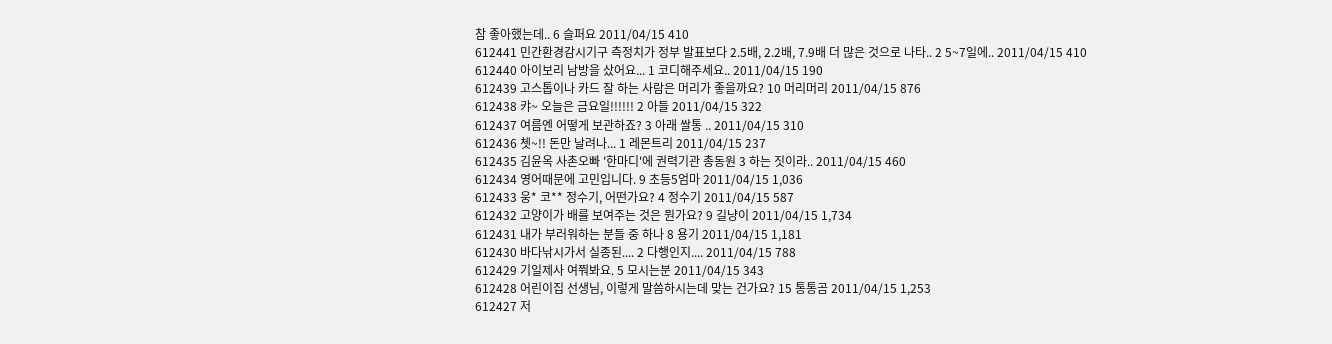참 좋아했는데.. 6 슬퍼요 2011/04/15 410
612441 민간환경감시기구 측정치가 정부 발표보다 2.5배, 2.2배, 7.9배 더 많은 것으로 나타.. 2 5~7일에.. 2011/04/15 410
612440 아이보리 남방을 샀어요... 1 코디해주세요.. 2011/04/15 190
612439 고스톱이나 카드 잘 하는 사람은 머리가 좋을까요? 10 머리머리 2011/04/15 876
612438 캬~ 오늘은 금요일!!!!!! 2 아들 2011/04/15 322
612437 여름엔 어떻게 보관하죠? 3 아래 쌀통 .. 2011/04/15 310
612436 쳇~!! 돈만 날려나... 1 레몬트리 2011/04/15 237
612435 김윤옥 사촌오빠 '한마디'에 권력기관 총동원 3 하는 짓이라.. 2011/04/15 460
612434 영어때문에 고민입니다. 9 초등5엄마 2011/04/15 1,036
612433 웅* 코** 정수기, 어떤가요? 4 정수기 2011/04/15 587
612432 고양이가 배를 보여주는 것은 뭔가요? 9 길냥이 2011/04/15 1,734
612431 내가 부러워하는 분들 중 하나 8 용기 2011/04/15 1,181
612430 바다낚시가서 실종된.... 2 다행인지.... 2011/04/15 788
612429 기일제사 여쭤봐요. 5 모시는분 2011/04/15 343
612428 어린이집 선생님, 이렇게 말씀하시는데 맞는 건가요? 15 통통곰 2011/04/15 1,253
612427 저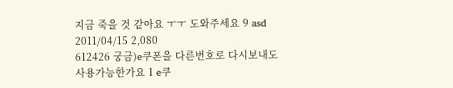지금 죽을 것 같아요 ㅜㅜ 도와주세요 9 asd 2011/04/15 2,080
612426 궁금)e쿠폰을 다른번호로 다시보내도 사용가능한가요 1 e쿠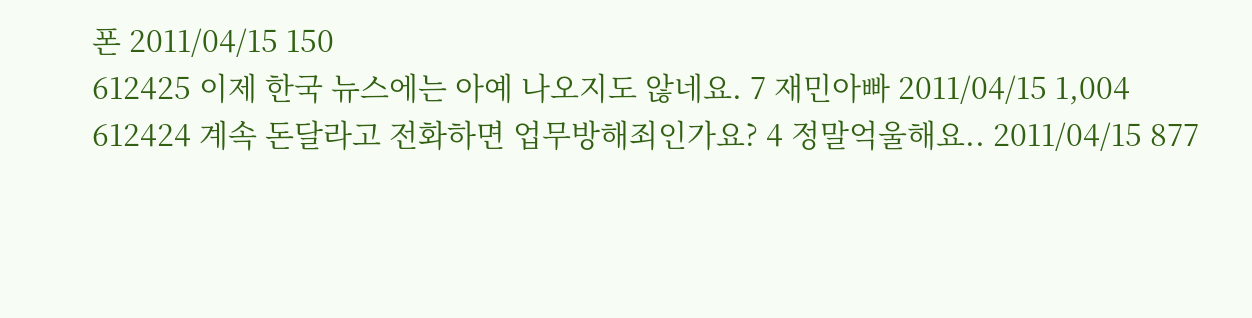폰 2011/04/15 150
612425 이제 한국 뉴스에는 아예 나오지도 않네요. 7 재민아빠 2011/04/15 1,004
612424 계속 돈달라고 전화하면 업무방해죄인가요? 4 정말억울해요.. 2011/04/15 877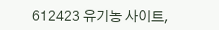612423 유기농 사이트,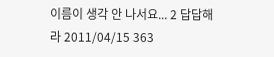이름이 생각 안 나서요... 2 답답해라 2011/04/15 363